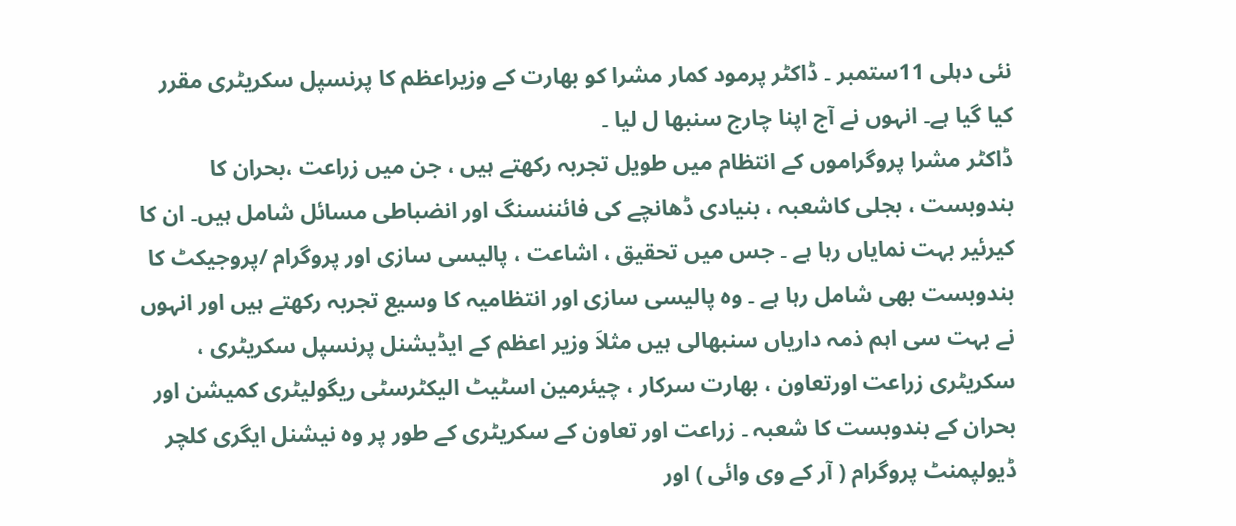نئی دہلی 11ستمبر ۔ ڈاکٹر پرمود کمار مشرا کو بھارت کے وزیراعظم کا پرنسپل سکریٹری مقرر کیا گیا ہے۔ انہوں نے آج اپنا چارج سنبھا ل لیا ۔
ڈاکٹر مشرا پروگراموں کے انتظام میں طویل تجربہ رکھتے ہیں ، جن میں زراعت ،بحران کا بندوبست ، بجلی کاشعبہ ، بنیادی ڈھانچے کی فائننسنگ اور انضباطی مسائل شامل ہیں۔ ان کا کیرئیر بہت نمایاں رہا ہے ۔ جس میں تحقیق ، اشاعت ، پالیسی سازی اور پروگرام /پروجیکٹ کا بندوبست بھی شامل رہا ہے ۔ وہ پالیسی سازی اور انتظامیہ کا وسیع تجربہ رکھتے ہیں اور انہوں نے بہت سی اہم ذمہ داریاں سنبھالی ہیں مثلاَ وزیر اعظم کے ایڈیشنل پرنسپل سکریٹری ، سکریٹری زراعت اورتعاون ، بھارت سرکار ، چیئرمین اسٹیٹ الیکٹرسٹی ریگولیٹری کمیشن اور بحران کے بندوبست کا شعبہ ۔ زراعت اور تعاون کے سکریٹری کے طور پر وہ نیشنل ایگری کلچر ڈیولپمنٹ پروگرام ( آر کے وی وائی ) اور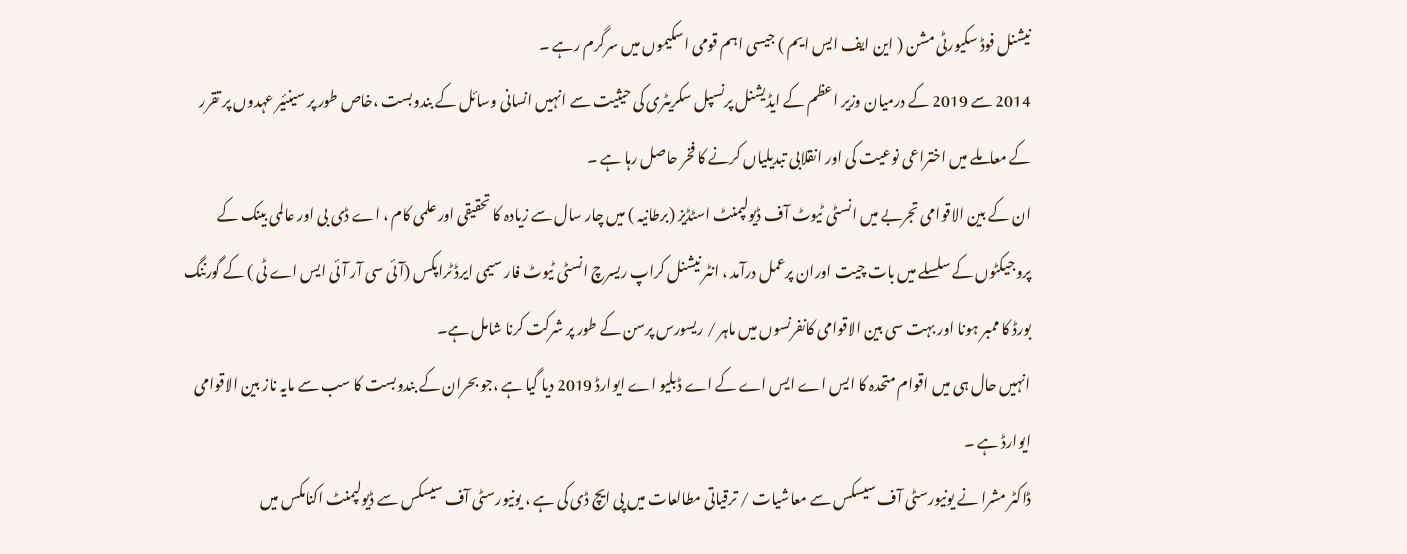نیشنل فوڈ سکیورٹی مشن ( این ایف ایس ایم ) جیسی اہم قومی اسکیموں میں سرگرم رہے ۔
2014 سے 2019 کے درمیان وزیر اعظم کے ایڈیشنل پرنسپل سکریٹری کی حیثیت سے انہیں انسانی وسائل کے بندوبست ،خاص طور پر سینئیر عہدوں پر تقرر کے معاملے میں اختراعی نوعیت کی اور انقلابی تبدیلیاں کرنے کا فخر حاصل رہا ہے ۔
ان کے بین الاقوامی تجربے میں انسٹی ٹیوٹ آف ڈیولپمنٹ اسٹڈیز (برطانیہ ) میں چار سال سے زیادہ کا تحقیقی اور علمی کام ، اے ڈی بی اور عالمی بینک کے پروجیکٹوں کے سلسلے میں بات چیت اوران پرعمل درآمد ، انٹر نیشنل کراپ ریسرچ انسٹی ٹیوٹ فار سیمی ایرڈ ٹراپکس (آئی سی آر آئی ایس اے ٹی ) کے گورننگ بورڈ کا ممبر ہونا اور بہت سی بین الاقوامی کانفرنسوں میں ماہر / ریسورس پرسن کے طور پر شرکت کرنا شامل ہے۔
انہیں حال ہی میں اقوام متحدہ کا ایس اے ایس اے کے اے ڈبلیو اے ایوارڈ 2019 دیا گیا ہے ،جو بحران کے بندوبست کا سب سے مایہ ناز بین الاقوامی ایوارڈ ہے ۔
ڈاکٹر مشرا نے یونیورسٹی آف سیسکس سے معاشیات / ترقیاتی مطالعات میں پی ایچ ڈی کی ہے ، یونیورسٹی آف سیسکس سے ڈیولپمنٹ اکنامکس میں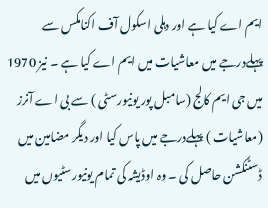ایم اے کیا ہے اور دہلی اسکول آف اکنامکس سے پہلےدرجے میں معاشیات میں ایم اے کیا ہے ۔ نیز 1970 میں جی ایم کالج (سامبل پور یونیورسٹی ) سے بی اے آنرز (معاشیات ) پہلےدرجے میں پاس کیا اور دیگر مضامین میں ڈسٹنکشن حاصل کی ۔ وہ اوڈیشہ کی تمام یونیورسٹیوں میں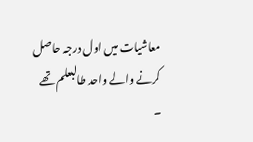معاشیات میں اول درجہ حاصل کرنے والے واحد طالبعلم تھے ۔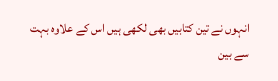انہوں نے تین کتابیں بھی لکھی ہیں اس کے علاوہ بہت سے بین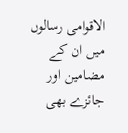الاقوامی رسالوں میں ان کے مضامین اور جائزے بھی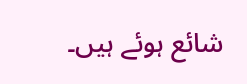شائع ہوئے ہیں۔